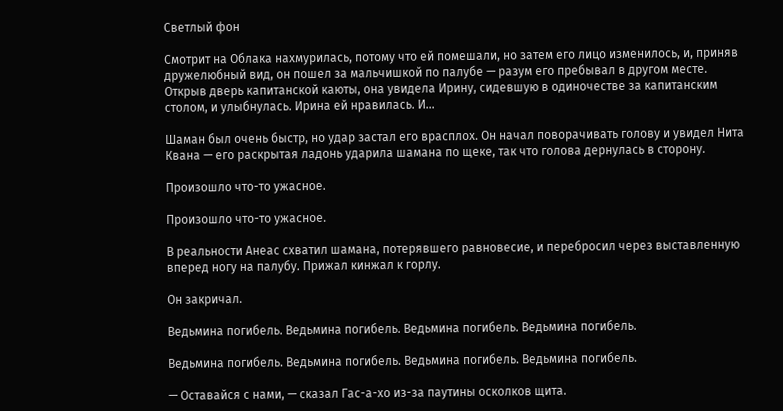Светлый фон

Смотрит на Облака нахмурилась, потому что ей помешали, но затем его лицо изменилось, и, приняв дружелюбный вид, он пошел за мальчишкой по палубе — разум его пребывал в другом месте. Открыв дверь капитанской каюты, она увидела Ирину, сидевшую в одиночестве за капитанским столом, и улыбнулась. Ирина ей нравилась. И…

Шаман был очень быстр, но удар застал его врасплох. Он начал поворачивать голову и увидел Нита Квана — его раскрытая ладонь ударила шамана по щеке, так что голова дернулась в сторону.

Произошло что-то ужасное.

Произошло что-то ужасное.

В реальности Анеас схватил шамана, потерявшего равновесие, и перебросил через выставленную вперед ногу на палубу. Прижал кинжал к горлу.

Он закричал.

Ведьмина погибель. Ведьмина погибель. Ведьмина погибель. Ведьмина погибель.

Ведьмина погибель. Ведьмина погибель. Ведьмина погибель. Ведьмина погибель.

— Оставайся с нами, — сказал Гас-а-хо из-за паутины осколков щита.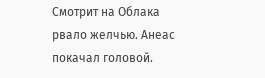Смотрит на Облака рвало желчью. Анеас покачал головой.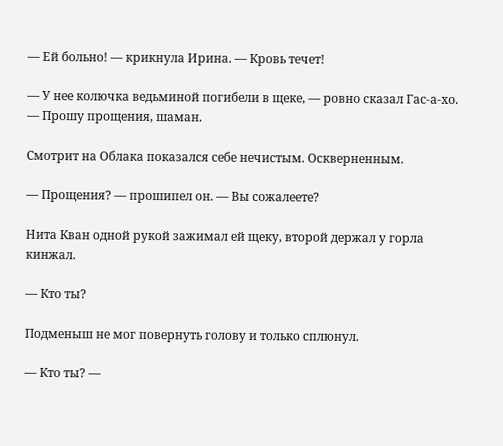— Ей больно! — крикнула Ирина. — Кровь течет!

— У нее колючка ведьминой погибели в щеке, — ровно сказал Гас-а-хо. — Прошу прощения, шаман.

Смотрит на Облака показался себе нечистым. Оскверненным.

— Прощения? — прошипел он. — Вы сожалеете?

Нита Кван одной рукой зажимал ей щеку, второй держал у горла кинжал.

— Кто ты?

Подменыш не мог повернуть голову и только сплюнул.

— Кто ты? —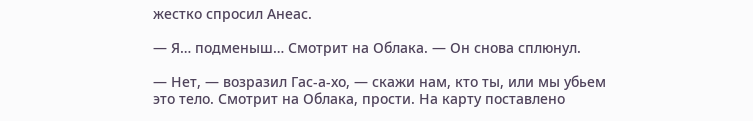жестко спросил Анеас.

— Я… подменыш… Смотрит на Облака. — Он снова сплюнул.

— Нет, — возразил Гас-а-хо, — скажи нам, кто ты, или мы убьем это тело. Смотрит на Облака, прости. На карту поставлено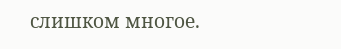слишком многое.